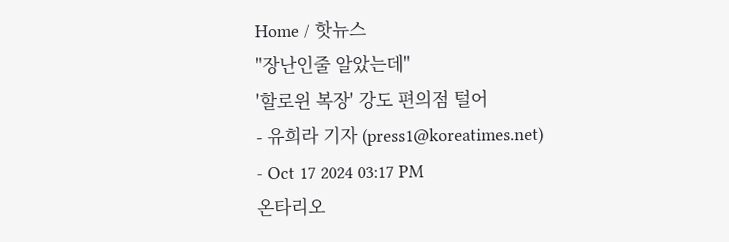Home / 핫뉴스
"장난인줄 알았는데"
'할로윈 복장' 강도 편의점 털어
- 유희라 기자 (press1@koreatimes.net)
- Oct 17 2024 03:17 PM
온타리오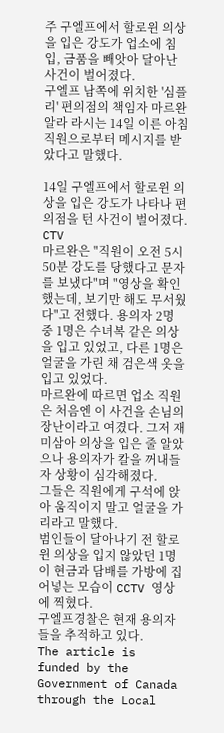주 구엘프에서 할로윈 의상을 입은 강도가 업소에 침입, 금품을 빼앗아 달아난 사건이 벌어졌다.
구엘프 남쪽에 위치한 '심플리' 편의점의 책임자 마르완 알라 라시는 14일 이른 아침 직원으로부터 메시지를 받았다고 말했다.

14일 구엘프에서 할로윈 의상을 입은 강도가 나타나 편의점을 턴 사건이 벌어졌다. CTV
마르완은 "직원이 오전 5시50분 강도를 당했다고 문자를 보냈다"며 "영상을 확인했는데, 보기만 해도 무서웠다"고 전했다. 용의자 2명 중 1명은 수녀복 같은 의상을 입고 있었고, 다른 1명은 얼굴을 가린 채 검은색 옷을 입고 있었다.
마르완에 따르면 업소 직원은 처음엔 이 사건을 손님의 장난이라고 여겼다. 그저 재미삼아 의상을 입은 줄 알았으나 용의자가 칼을 꺼내들자 상황이 심각해졌다.
그들은 직원에게 구석에 앉아 움직이지 말고 얼굴을 가리라고 말했다.
범인들이 달아나기 전 할로윈 의상을 입지 않았던 1명이 현금과 담배를 가방에 집어넣는 모습이 CCTV 영상에 찍혔다.
구엘프경찰은 현재 용의자들을 추적하고 있다.
The article is funded by the Government of Canada through the Local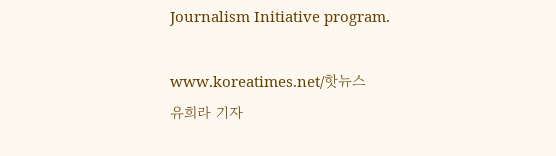Journalism Initiative program.

www.koreatimes.net/핫뉴스
유희라 기자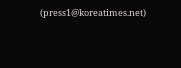(press1@koreatimes.net)